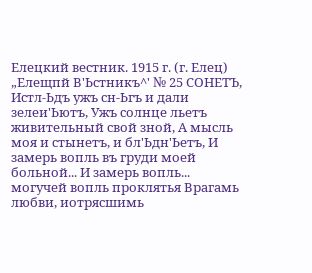Елецкий вестник. 1915 г. (г. Елец)
„Елещпй В'Ьстникъ^' № 25 СОНЕТЪ, Истл-Ьдъ ужъ сн-Ьгъ и дали зелеи'Ьютъ, Ужъ солнце льетъ живительный свой зной, А мысль моя и стынетъ, и бл'Ьдн'Ьетъ, И замерь вопль въ груди моей больной... И замерь вопль... могучей вопль проклятья Врагамь любви, иотрясшимь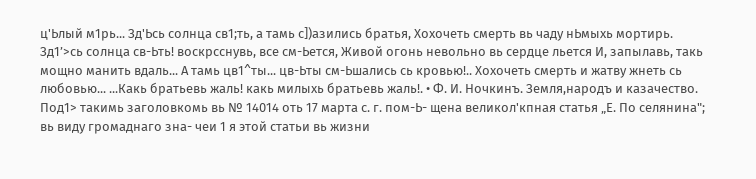ц'Ьлый м1рь... Зд'Ьсь солнца св1;ть, а тамь с])азились братья, Хохочеть смерть вь чаду нЬмыхь мортирь. Зд1’>сь солнца св-Ьть! воскрсснувь, все см-Ьется, Живой огонь невольно вь сердце льется И, запылавь, такь мощно манить вдаль... А тамь цв1^ты... цв-Ьты см-Ьшались сь кровью!.. Хохочеть смерть и жатву жнеть сь любовью... ...Какь братьевь жаль! какь милыхь братьевь жаль!. • Ф. И. Ночкинъ. Земля,народъ и казачество. Под1> такимь заголовкомь вь № 14014 оть 17 марта с. г. пом-Ь- щена великол'кпная статья „Е. По селянина"; вь виду громаднаго зна- чеи 1 я этой статьи вь жизни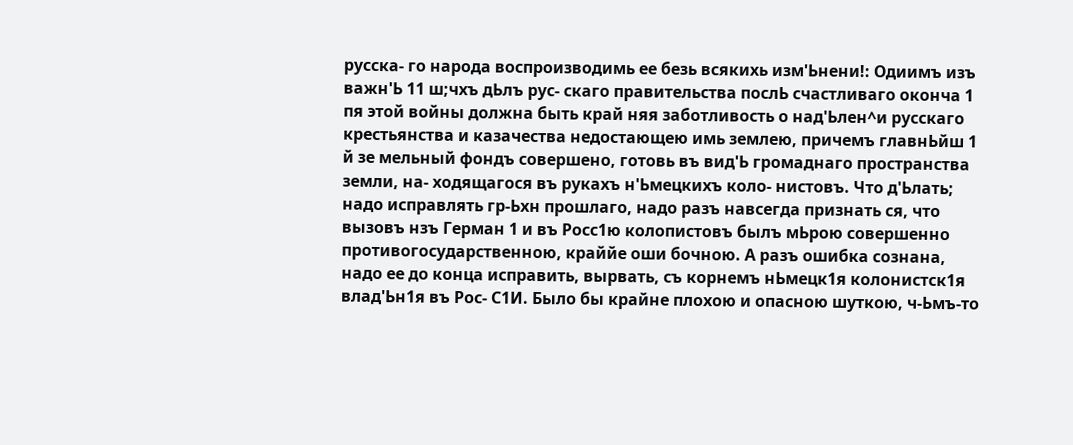русска- го народа воспроизводимь ее безь всякихь изм'Ьнени!: Одиимъ изъ важн'Ь 11 ш;чхъ дЬлъ рус- скаго правительства послЬ счастливаго оконча 1 пя этой войны должна быть край няя заботливость о над'Ьлен^и русскаго крестьянства и казачества недостающею имь землею, причемъ главнЬйш 1 й зе мельный фондъ совершено, готовь въ вид'Ь громаднаго пространства земли, на- ходящагося въ рукахъ н'Ьмецкихъ коло- нистовъ. Что д'Ьлать; надо исправлять гр-Ьхн прошлаго, надо разъ навсегда признать ся, что вызовъ нзъ Герман 1 и въ Росс1ю колопистовъ былъ мЬрою совершенно противогосударственною, краййе оши бочною. А разъ ошибка сознана, надо ее до конца исправить, вырвать, съ корнемъ нЬмецк1я колонистск1я влад'Ьн1я въ Рос- С1И. Было бы крайне плохою и опасною шуткою, ч-Ьмъ-то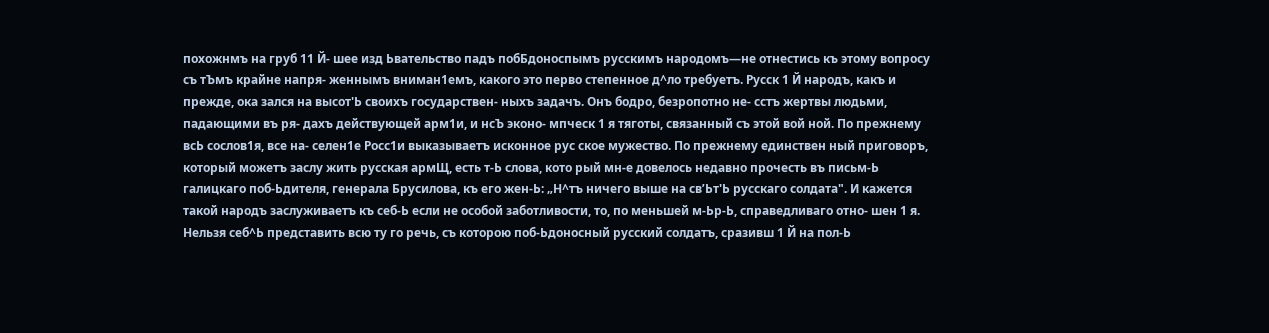похожнмъ на груб 11 Й- шее изд Ьвательство падъ побБдоноспымъ русскимъ народомъ—не отнестись къ этому вопросу съ тЪмъ крайне напря- женнымъ вниман1емъ, какого это перво степенное д^ло требуетъ. Русск 1 Й народъ, какъ и прежде, ока зался на высот'Ь своихъ государствен- ныхъ задачъ. Онъ бодро, безропотно не- сстъ жертвы людьми, падающими въ ря- дахъ действующей арм1и, и нсЪ эконо- мпческ 1 я тяготы, связанный съ этой вой ной. По прежнему всЬ сослов1я, все на- селен1е Росс1и выказываетъ исконное рус ское мужество. По прежнему единствен ный приговоръ, который можетъ заслу жить русская армЩ, есть т-Ь слова, кото рый мн-е довелось недавно прочесть въ письм-Ь галицкаго поб-Ьдителя, генерала Брусилова, къ его жен-Ь: „Н^тъ ничего выше на св’Ьт'Ь русскаго солдата". И кажется такой народъ заслуживаетъ къ себ-Ь если не особой заботливости, то, по меньшей м-Ьр-Ь, справедливаго отно- шен 1 я. Нельзя себ^Ь представить всю ту го речь, съ которою поб-Ьдоносный русский солдатъ, сразивш 1 Й на пол-Ь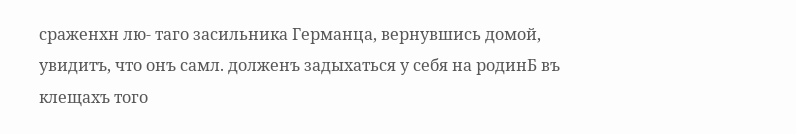сраженхн лю- таго засильника Германца, вернувшись домой, увидитъ, что онъ самл. долженъ задыхаться у себя на родинБ въ клещахъ того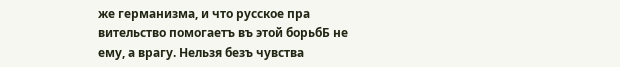же германизма, и что русское пра вительство помогаетъ въ этой борьбБ не ему, а врагу. Нельзя безъ чувства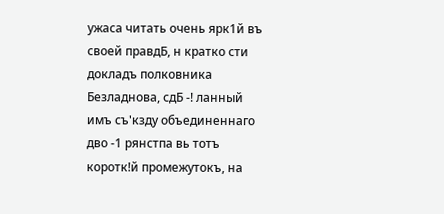ужаса читать очень ярк1й въ своей правдБ, н кратко сти докладъ полковника Безладнова, сдБ -! ланный имъ съ'кзду объединеннаго дво -1 рянстпа вь тотъ коротк!й промежутокъ, на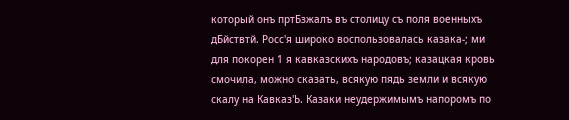который онъ пртБзжалъ въ столицу съ поля военныхъ дБйствтй. Росс'я широко воспользовалась казака-; ми для покорен 1 я кавказскихъ народовъ; казацкая кровь смочила, можно сказать, всякую пядь земли и всякую скалу на Кавказ'Ь. Казаки неудержимымъ напоромъ по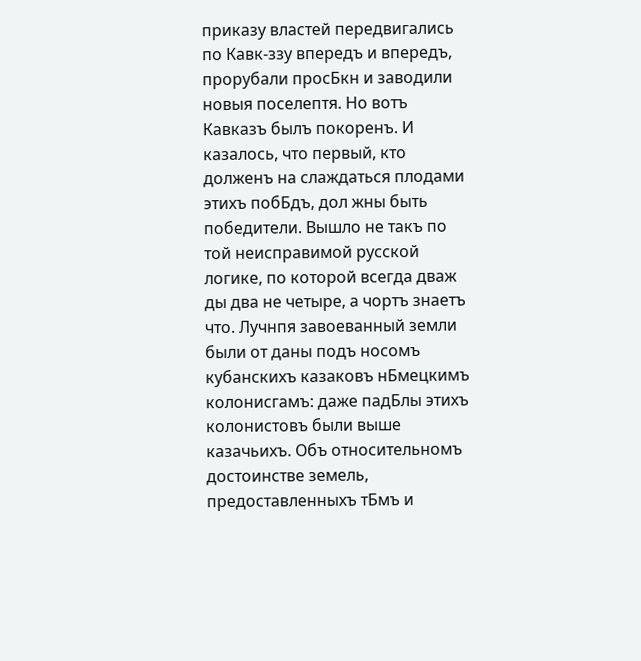приказу властей передвигались по Кавк-ззу впередъ и впередъ, прорубали просБкн и заводили новыя поселептя. Но вотъ Кавказъ былъ покоренъ. И казалось, что первый, кто долженъ на слаждаться плодами этихъ побБдъ, дол жны быть победители. Вышло не такъ по той неисправимой русской логике, по которой всегда дваж ды два не четыре, а чортъ знаетъ что. Лучнпя завоеванный земли были от даны подъ носомъ кубанскихъ казаковъ нБмецкимъ колонисгамъ: даже падБлы этихъ колонистовъ были выше казачьихъ. Объ относительномъ достоинстве земель, предоставленныхъ тБмъ и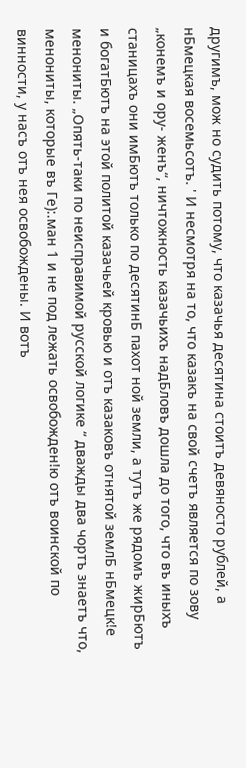другимъ, мож но судить потому, что казачья десятина стоитъ девяносто рублей, а нБмецкая восемьсотъ. ' И несмотря на то, что казакъ на свой счетъ является по зову „конемъ и ору- женъ“, ничтожность казачьихъ надБловъ дошла до того, что въ иныхъ станицахъ они имБютъ только по десятинБ пахот ной земли, а тутъ же рядомъ жирБютъ и богатБютъ на этой политой казачьей кровью и отъ казаковъ отнятой землБ нБмецк!е менониты. „Опять-таки по неисправимой русской логике “ дважды два чортъ знаетъ что, менониты, которые въ Ге):.ман 1 и не под лежать освобожден!ю отъ воинской по винности, у насъ отъ нея освобождены. И вотъ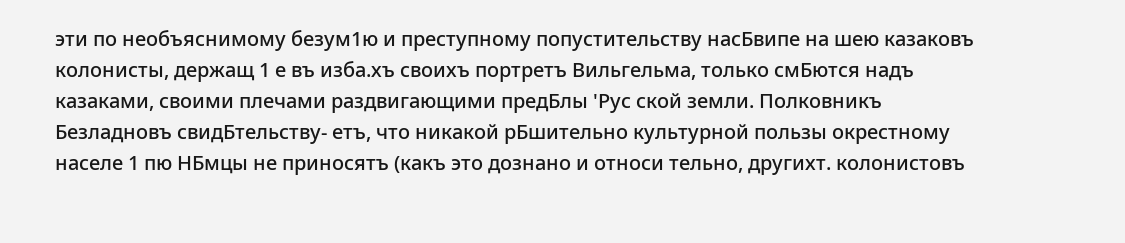эти по необъяснимому безум1ю и преступному попустительству насБвипе на шею казаковъ колонисты, держащ 1 е въ изба.хъ своихъ портретъ Вильгельма, только смБются надъ казаками, своими плечами раздвигающими предБлы 'Рус ской земли. Полковникъ Безладновъ свидБтельству- етъ, что никакой рБшительно культурной пользы окрестному населе 1 пю НБмцы не приносятъ (какъ это дознано и относи тельно, другихт. колонистовъ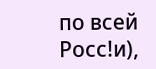по всей Росс!и),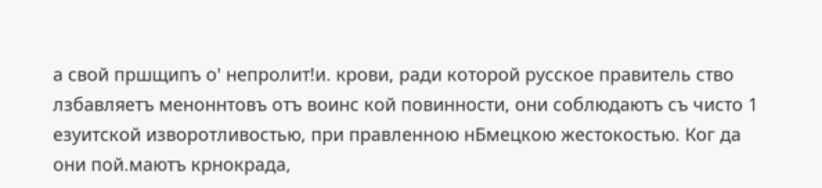а свой пршщипъ о' непролит!и. крови, ради которой русское правитель ство лзбавляетъ меноннтовъ отъ воинс кой повинности, они соблюдаютъ съ чисто 1 езуитской изворотливостью, при правленною нБмецкою жестокостью. Ког да они пой.маютъ крнокрада,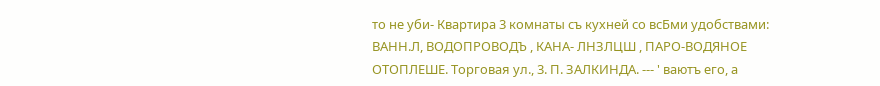то не уби- Квартира 3 комнаты съ кухней со всБми удобствами: ВАНН.Л, ВОДОПРОВОДЪ , КАНА- ЛНЗЛЦШ , ПАРО-ВОДЯНОЕ ОТОПЛЕШЕ. Торговая ул., 3. П. ЗАЛКИНДА. --- ' ваютъ его, а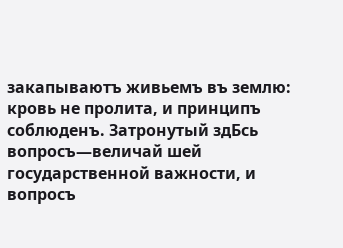закапываютъ живьемъ въ землю: кровь не пролита, и принципъ соблюденъ. Затронутый здБсь вопросъ—величай шей государственной важности, и вопросъ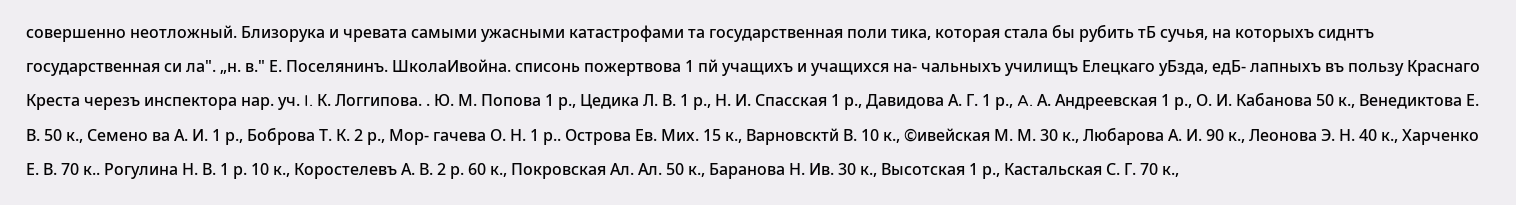совершенно неотложный. Близорука и чревата самыми ужасными катастрофами та государственная поли тика, которая стала бы рубить тБ сучья, на которыхъ сиднтъ государственная си ла". „н. в." Е. Поселянинъ. ШколаИвойна. списонь пожертвова 1 пй учащихъ и учащихся на- чальныхъ училищъ Елецкаго уБзда, едБ- лапныхъ въ пользу Краснаго Креста черезъ инспектора нар. уч. I. К. Логгипова. . Ю. М. Попова 1 р., Цедика Л. В. 1 р., Н. И. Спасская 1 р., Давидова А. Г. 1 р., A. А. Андреевская 1 р., О. И. Кабанова 50 к., Венедиктова Е. В. 50 к., Семено ва А. И. 1 р., Боброва Т. К. 2 р., Мор- гачева О. Н. 1 р.. Острова Ев. Мих. 15 к., Варновсктй В. 10 к., ©ивейская М. М. 30 к., Любарова А. И. 90 к., Леонова Э. Н. 40 к., Харченко Е. В. 70 к.. Рогулина Н. В. 1 р. 10 к., Коростелевъ А. В. 2 р. 60 к., Покровская Ал. Ал. 50 к., Баранова Н. Ив. 30 к., Высотская 1 р., Кастальская С. Г. 70 к.,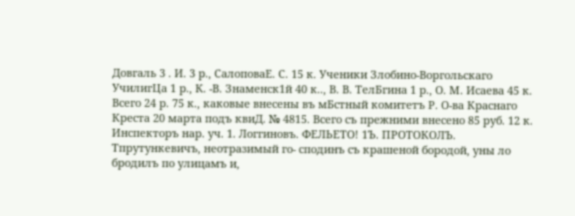Довгаль 3 . И. 3 р., СалоповаЕ. С. 15 к. Ученики Злобино-Воргольскаго УчилигЦа 1 р., К. -В. Знаменск1й 40 к.., B. В. ТелБгина 1 р., О. М. Исаева 45 к. Всего 24 р. 75 к., каковые внесены въ мБстный комитетъ Р. О-ва Краснаго Креста 20 марта подъ квиД. № 4815. Всего съ прежними внесено 85 руб. 12 к. Инспекторъ нар. уч. 1. Логгиновъ. ФЕЛЬЕТО! 1Ъ. ПРОТОКОЛЪ. Тпрутункевичъ, неотразимый го- сподинъ съ крашеной бородой, уны ло бродилъ по улицамъ и,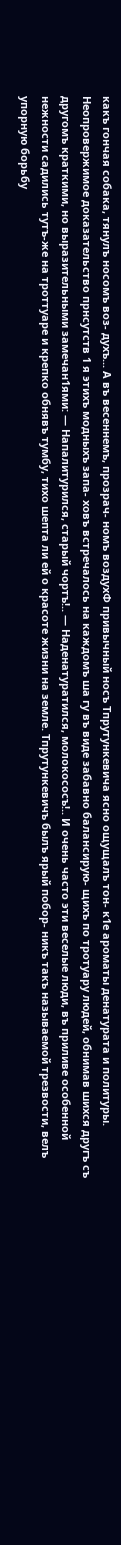какъ гончая собака, тянулъ носомъ воз- духъ... А въ весеннемъ, прозрач- номъ воздухФ привычный носъ Тпрутункевича ясно ощущалъ тон- к1е ароматы денатурата и политуры. Неопровержимое доказательство прнсутств 1 я этихъ модныхъ запа- ховъ встречалось на каждомъ ша гу въ виде забавно балансирую- щихъ по тротуару людей, обнимав шихся другъ съ другомъ краткими, но выразительными замечан1ями: — Напалитурился, старый чортъ!.. — Наденатуратился, молокососъ!.. И очень часто эти веселые люди, въ приливе особенной нежности садились тутъ-же на троттуаре и крепко обнявъ тумбу, тихо шепта ли ей о красоте жизни на земле. Тпрутункевичъ былъ ярый побор- никъ такъ называемой трезвости, велъ упорную борьбу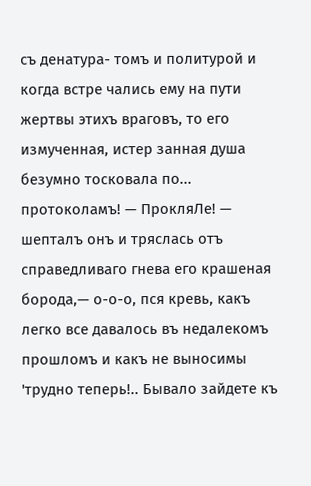съ денатура- томъ и политурой и когда встре чались ему на пути жертвы этихъ враговъ, то его измученная, истер занная душа безумно тосковала по... протоколамъ! — ПрокляЛе! — шепталъ онъ и тряслась отъ справедливаго гнева его крашеная борода,— о-о-о, пся кревь, какъ легко все давалось въ недалекомъ прошломъ и какъ не выносимы 'трудно теперь!.. Бывало зайдете къ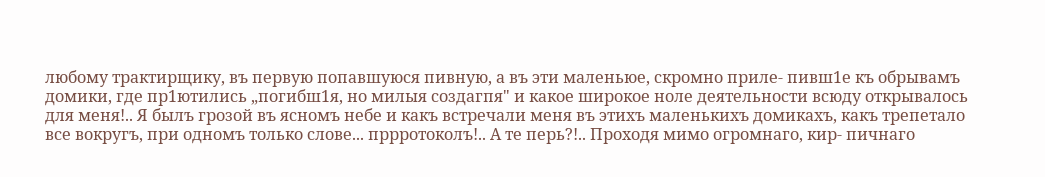любому трактирщику, въ первую попавшуюся пивную, а въ эти маленьюе, скромно приле- пивш1е къ обрывамъ домики, где пр1ютились „погибш1я, но милыя создагпя" и какое широкое ноле деятельности всюду открывалось для меня!.. Я былъ грозой въ ясномъ небе и какъ встречали меня въ этихъ маленькихъ домикахъ, какъ трепетало все вокругъ, при одномъ только слове... пррротоколъ!.. А те перь?!.. Проходя мимо огромнаго, кир- пичнаго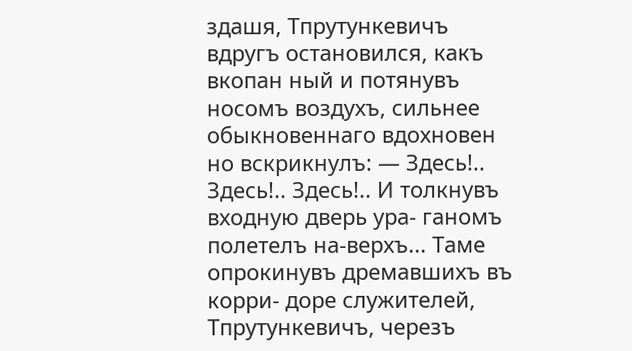здашя, Тпрутункевичъ вдругъ остановился, какъ вкопан ный и потянувъ носомъ воздухъ, сильнее обыкновеннаго вдохновен но вскрикнулъ: — Здесь!.. Здесь!.. Здесь!.. И толкнувъ входную дверь ура- ганомъ полетелъ на-верхъ... Таме опрокинувъ дремавшихъ въ корри- доре служителей, Тпрутункевичъ, черезъ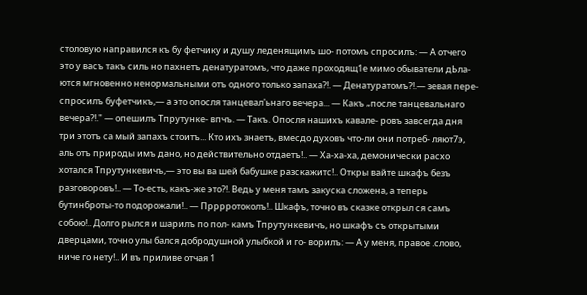столовую направился къ бу фетчику и душу леденящимъ шо- потомъ спросилъ: — А отчего это у васъ такъ силь но пахнетъ денатуратомъ, что даже проходящ1е мимо обыватели дЬла- ются мгновенно ненормальными отъ одного только запаха?!. — Денатуратомъ?!.— зевая пере- спросилъ буфетчикъ,— а это опосля танцевал'ьнаго вечера... — Какъ „после танцевальнаго вечера?!." — опешилъ Тпрутунке- впчъ. — Такъ. Опосля нашихъ кавале- ровъ завсегда дня три этотъ са мый запахъ стоитъ... Кто ихъ знаетъ, вмесдо духовъ что-ли они потреб- ляют7э, аль отъ природы имъ дано, но действительно отдаетъ!.. — Ха-ха-ха, демонически расхо хотался Тпрутункевичъ,— это вы ва шей бабушке разскажитс!.. Откры вайте шкафъ безъ разговоровъ!.. — То-есть, какъ-же это?!. Ведь у меня тамъ закуска сложена, а теперь бутинброты-то подорожали!.. — Прррротоколъ!.. Шкафъ, точно въ сказке открыл ся самъ собою!.. Долго рылся и шарилъ по пол- камъ Тпрутункевичъ, но шкафъ съ открытыми дверцами, точно улы бался добродушной улыбкой и го- ворилъ: — А у меня, правое .слово, ниче го нету!.. И въ приливе отчая 1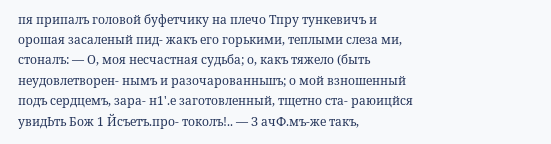пя припалъ головой буфетчику на плечо Тпру тункевичъ и орошая засаленый пид- жакъ его горькими, теплыми слеза ми, стоналъ: — О, моя несчастная судьба; о, какъ тяжело (быть неудовлетворен- нымъ и разочарованньшъ; о мой взношенный подъ сердцемъ, зара- н1'.е заготовленный, тщетно ста- раюицйся увидЬть Бож 1 Йсъетъ.про- токолъ!.. — З ачФ.мъ-же такъ,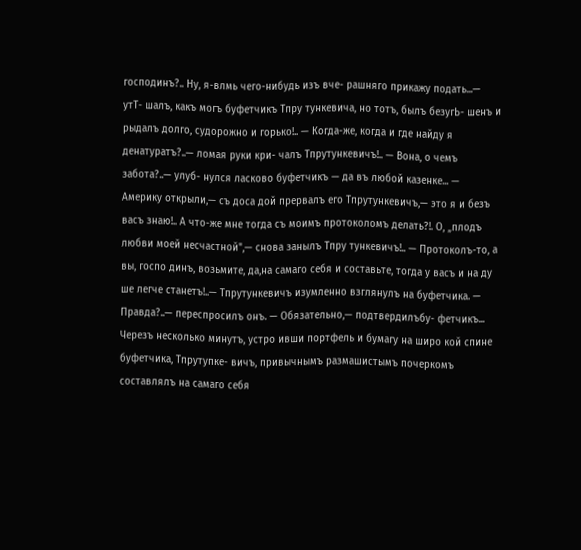господинъ?.. Ну, я-влмь чего-нибудь изъ вче- рашняго прикажу подать...— утТ- шалъ, какъ могъ буфетчикъ Тпру тункевича, но тотъ, былъ безугЬ- шенъ и рыдалъ долго, судорожно и горько!.. — Когда-же, когда и где найду я денатуратъ?..— ломая руки кри- чалъ Тпрутункевичъ!.. — Вона, о чемъ забота?..— улуб- нулся ласково буфетчикъ — да въ любой казенке... — Америку открыли,— съ доса дой прервалъ его Тпрутункевичъ,— это я и безъ васъ знаю!.. А что-же мне тогда съ моимъ протоколомъ делать?!. О, „плодъ любви моей несчастной",— снова занылъ Тпру тункевичъ!.. — Протоколъ-то, а вы, госпо динъ, возьмите, да,на самаго себя и составьте, тогда у васъ и на ду ше легче станетъ!..— Тпрутункевичъ изумленно взглянулъ на буфетчика. — Правда?..— переспросилъ онъ. — Обязательно,— подтвердилъбу- фетчикъ... Черезъ несколько минутъ, устро ивши портфель и бумагу на широ кой спине буфетчика, Тпрутупке- вичъ, привычнымъ размашистымъ почеркомъ составлялъ на самаго себя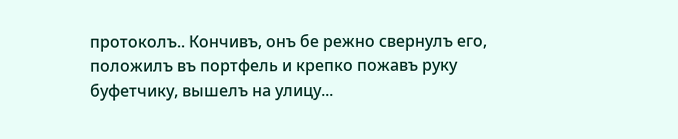протоколъ.. Кончивъ, онъ бе режно свернулъ его, положилъ въ портфель и крепко пожавъ руку буфетчику, вышелъ на улицу...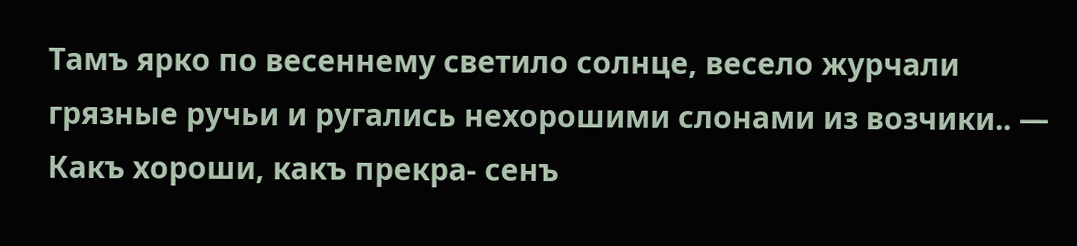Тамъ ярко по весеннему светило солнце, весело журчали грязные ручьи и ругались нехорошими слонами из возчики.. — Какъ хороши, какъ прекра- сенъ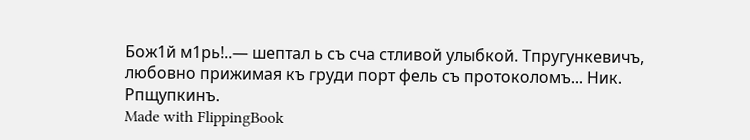Бож1й м1рь!..— шептал ь съ сча стливой улыбкой. Тпругункевичъ, любовно прижимая къ груди порт фель съ протоколомъ... Ник. Рпщупкинъ.
Made with FlippingBook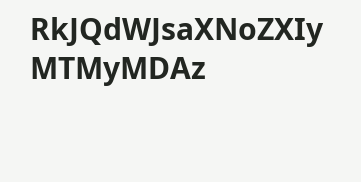RkJQdWJsaXNoZXIy MTMyMDAz